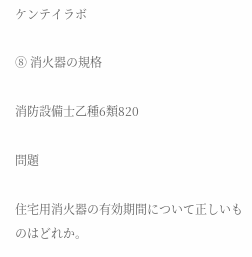ケンテイラボ

⑧ 消火器の規格

消防設備士乙種6類820

問題

住宅用消火器の有効期間について正しいものはどれか。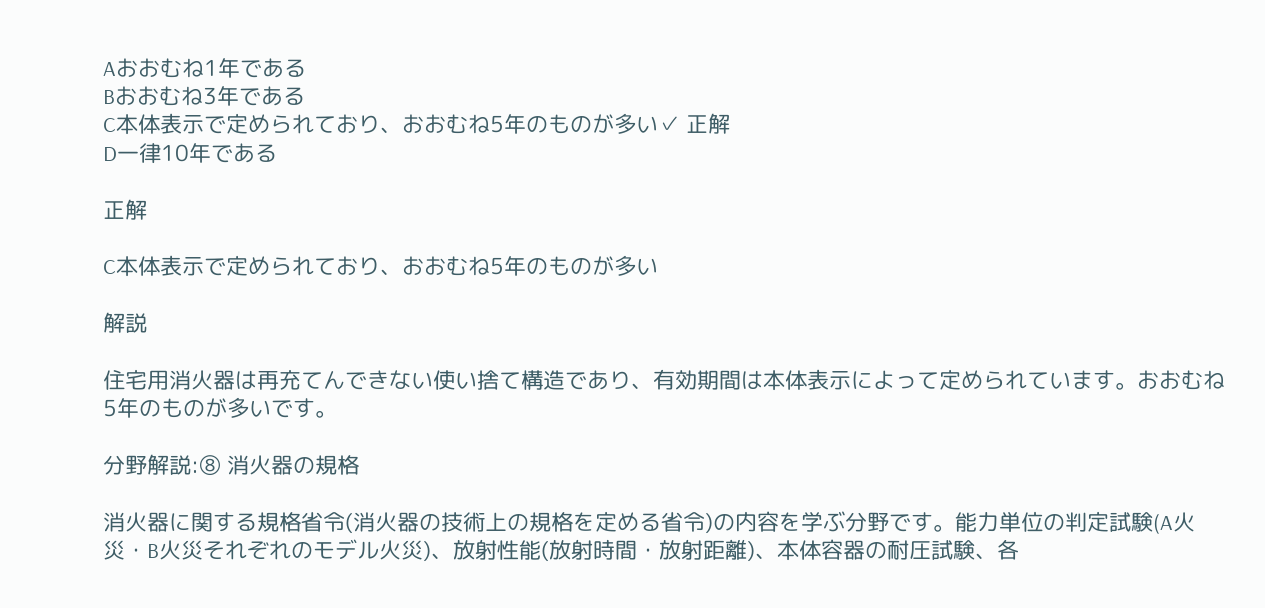Aおおむね1年である
Bおおむね3年である
C本体表示で定められており、おおむね5年のものが多い✓ 正解
D一律10年である

正解

C本体表示で定められており、おおむね5年のものが多い

解説

住宅用消火器は再充てんできない使い捨て構造であり、有効期間は本体表示によって定められています。おおむね5年のものが多いです。

分野解説:⑧ 消火器の規格

消火器に関する規格省令(消火器の技術上の規格を定める省令)の内容を学ぶ分野です。能力単位の判定試験(A火災・B火災それぞれのモデル火災)、放射性能(放射時間・放射距離)、本体容器の耐圧試験、各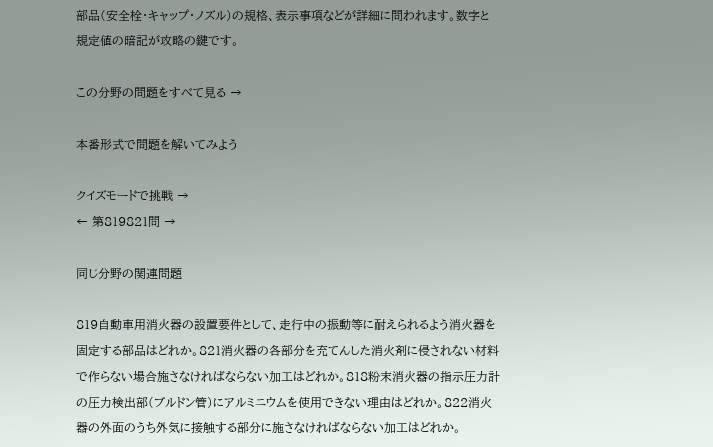部品(安全栓・キャップ・ノズル)の規格、表示事項などが詳細に問われます。数字と規定値の暗記が攻略の鍵です。

この分野の問題をすべて見る →

本番形式で問題を解いてみよう

クイズモードで挑戦 →
← 第819821問 →

同じ分野の関連問題

819自動車用消火器の設置要件として、走行中の振動等に耐えられるよう消火器を固定する部品はどれか。821消火器の各部分を充てんした消火剤に侵されない材料で作らない場合施さなければならない加工はどれか。818粉末消火器の指示圧力計の圧力検出部(ブルドン管)にアルミニウムを使用できない理由はどれか。822消火器の外面のうち外気に接触する部分に施さなければならない加工はどれか。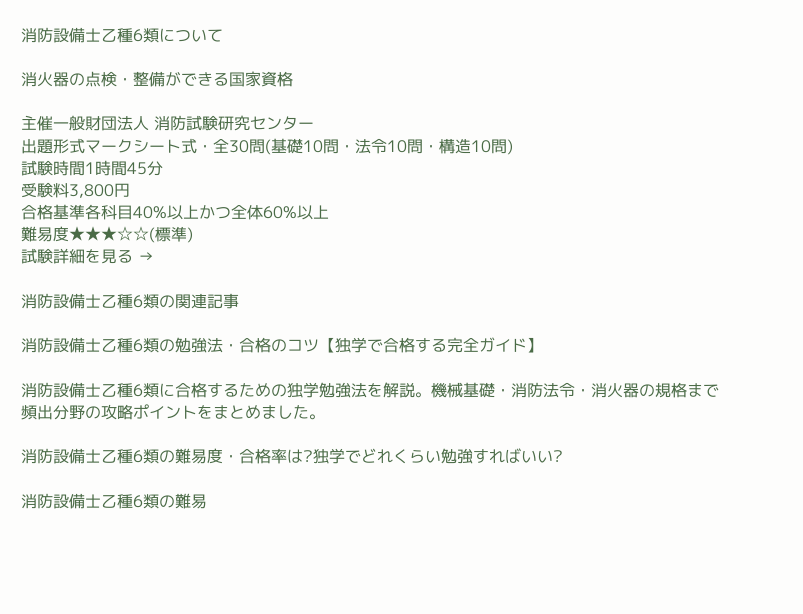消防設備士乙種6類について

消火器の点検・整備ができる国家資格

主催一般財団法人 消防試験研究センター
出題形式マークシート式・全30問(基礎10問・法令10問・構造10問)
試験時間1時間45分
受験料3,800円
合格基準各科目40%以上かつ全体60%以上
難易度★★★☆☆(標準)
試験詳細を見る →

消防設備士乙種6類の関連記事

消防設備士乙種6類の勉強法・合格のコツ【独学で合格する完全ガイド】

消防設備士乙種6類に合格するための独学勉強法を解説。機械基礎・消防法令・消火器の規格まで頻出分野の攻略ポイントをまとめました。

消防設備士乙種6類の難易度・合格率は?独学でどれくらい勉強すればいい?

消防設備士乙種6類の難易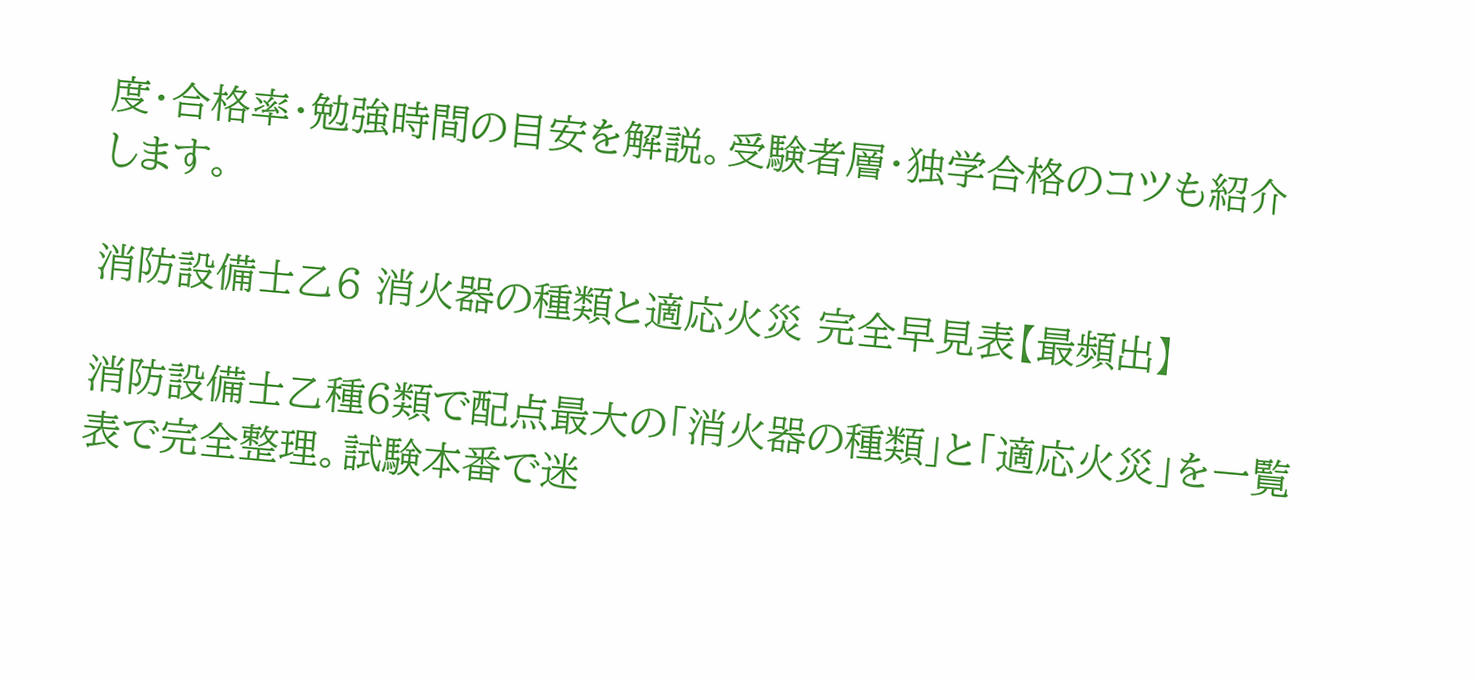度・合格率・勉強時間の目安を解説。受験者層・独学合格のコツも紹介します。

消防設備士乙6 消火器の種類と適応火災 完全早見表【最頻出】

消防設備士乙種6類で配点最大の「消火器の種類」と「適応火災」を一覧表で完全整理。試験本番で迷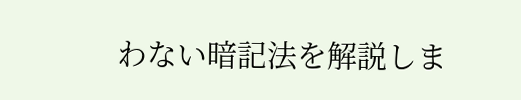わない暗記法を解説しま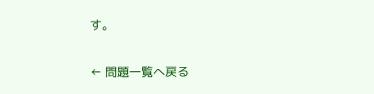す。

← 問題一覧へ戻る